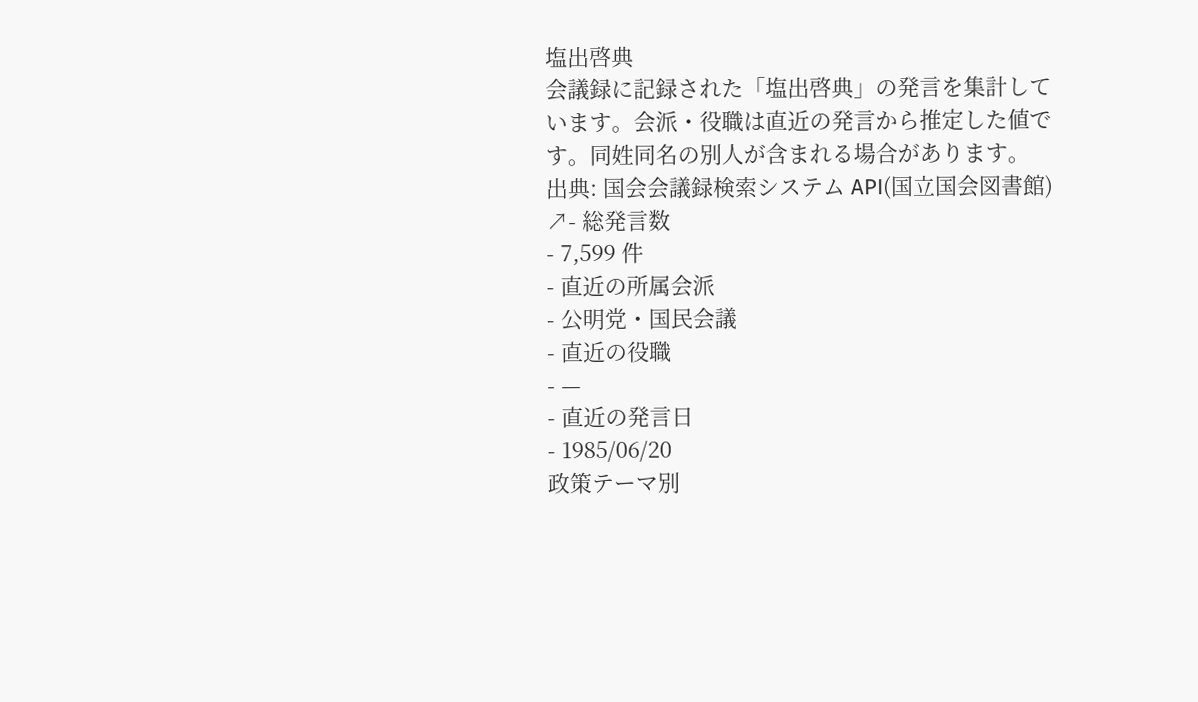塩出啓典
会議録に記録された「塩出啓典」の発言を集計しています。会派・役職は直近の発言から推定した値です。同姓同名の別人が含まれる場合があります。
出典: 国会会議録検索システム API(国立国会図書館) ↗- 総発言数
- 7,599 件
- 直近の所属会派
- 公明党・国民会議
- 直近の役職
- —
- 直近の発言日
- 1985/06/20
政策テーマ別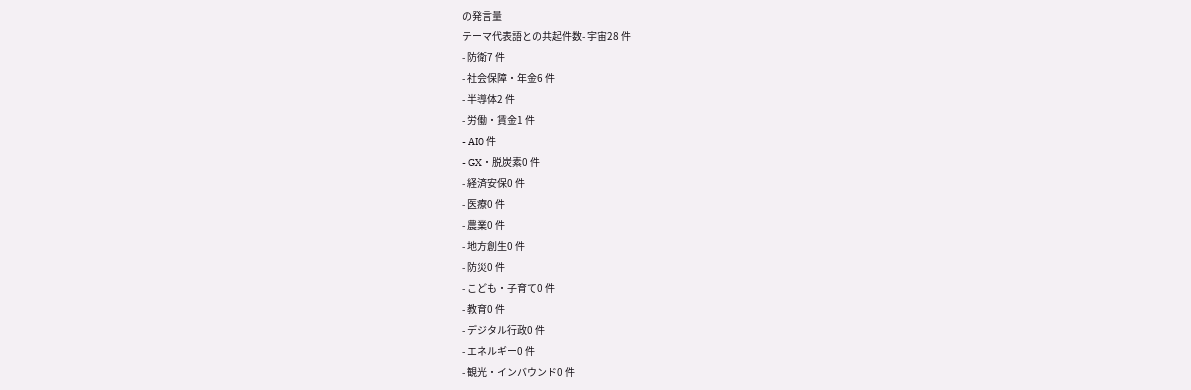の発言量
テーマ代表語との共起件数- 宇宙28 件
- 防衛7 件
- 社会保障・年金6 件
- 半導体2 件
- 労働・賃金1 件
- AI0 件
- GX・脱炭素0 件
- 経済安保0 件
- 医療0 件
- 農業0 件
- 地方創生0 件
- 防災0 件
- こども・子育て0 件
- 教育0 件
- デジタル行政0 件
- エネルギー0 件
- 観光・インバウンド0 件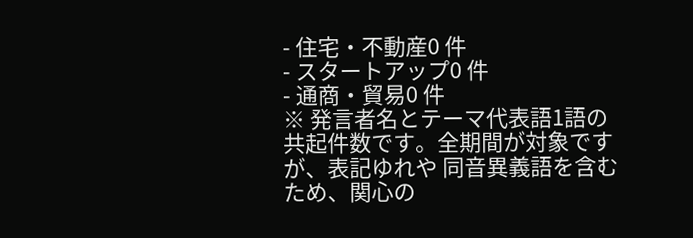- 住宅・不動産0 件
- スタートアップ0 件
- 通商・貿易0 件
※ 発言者名とテーマ代表語1語の共起件数です。全期間が対象ですが、表記ゆれや 同音異義語を含むため、関心の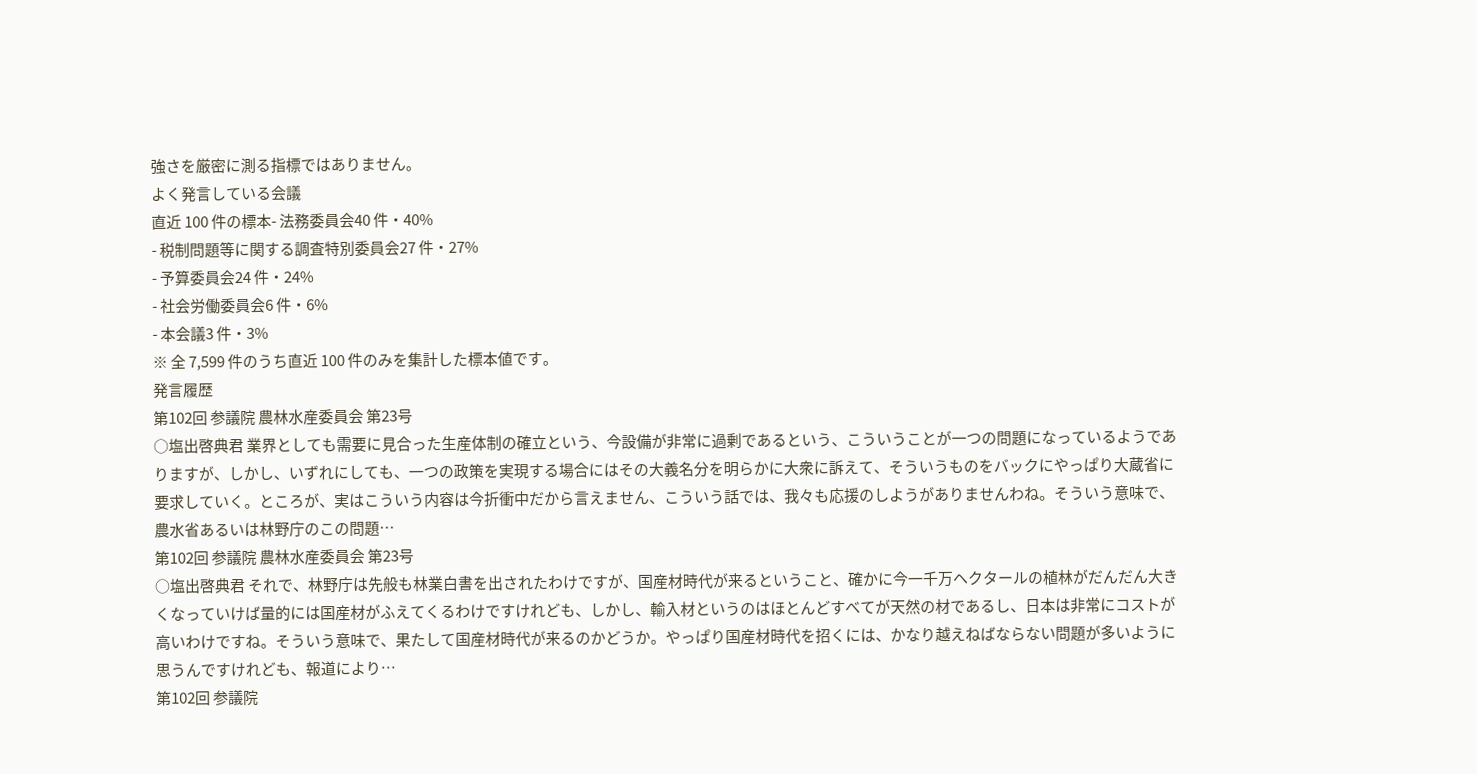強さを厳密に測る指標ではありません。
よく発言している会議
直近 100 件の標本- 法務委員会40 件・40%
- 税制問題等に関する調査特別委員会27 件・27%
- 予算委員会24 件・24%
- 社会労働委員会6 件・6%
- 本会議3 件・3%
※ 全 7,599 件のうち直近 100 件のみを集計した標本値です。
発言履歴
第102回 参議院 農林水産委員会 第23号
○塩出啓典君 業界としても需要に見合った生産体制の確立という、今設備が非常に過剰であるという、こういうことが一つの問題になっているようでありますが、しかし、いずれにしても、一つの政策を実現する場合にはその大義名分を明らかに大衆に訴えて、そういうものをバックにやっぱり大蔵省に要求していく。ところが、実はこういう内容は今折衝中だから言えません、こういう話では、我々も応援のしようがありませんわね。そういう意味で、農水省あるいは林野庁のこの問題…
第102回 参議院 農林水産委員会 第23号
○塩出啓典君 それで、林野庁は先般も林業白書を出されたわけですが、国産材時代が来るということ、確かに今一千万ヘクタールの植林がだんだん大きくなっていけば量的には国産材がふえてくるわけですけれども、しかし、輸入材というのはほとんどすべてが天然の材であるし、日本は非常にコストが高いわけですね。そういう意味で、果たして国産材時代が来るのかどうか。やっぱり国産材時代を招くには、かなり越えねばならない問題が多いように思うんですけれども、報道により…
第102回 参議院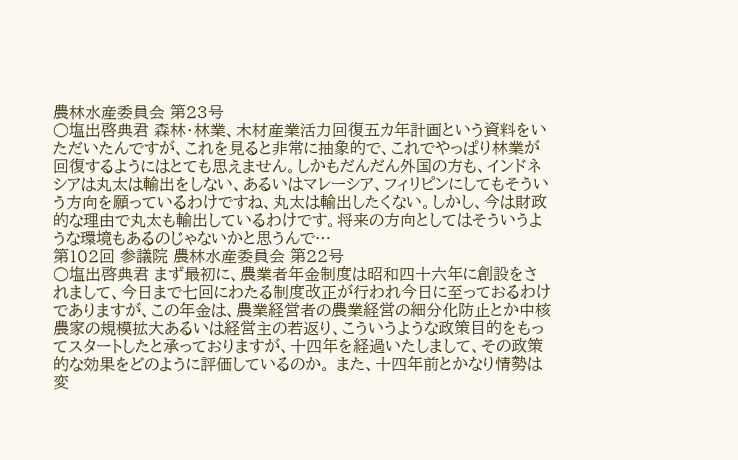農林水産委員会 第23号
○塩出啓典君 森林・林業、木材産業活力回復五カ年計画という資料をいただいたんですが、これを見ると非常に抽象的で、これでやっぱり林業が回復するようにはとても思えません。しかもだんだん外国の方も、インドネシアは丸太は輸出をしない、あるいはマレーシア、フィリピンにしてもそういう方向を願っているわけですね、丸太は輸出したくない。しかし、今は財政的な理由で丸太も輸出しているわけです。将来の方向としてはそういうような環境もあるのじゃないかと思うんで…
第102回 参議院 農林水産委員会 第22号
○塩出啓典君 まず最初に、農業者年金制度は昭和四十六年に創設をされまして、今日まで七回にわたる制度改正が行われ今日に至っておるわけでありますが、この年金は、農業経営者の農業経営の細分化防止とか中核農家の規模拡大あるいは経営主の若返り、こういうような政策目的をもってスタートしたと承っておりますが、十四年を経過いたしまして、その政策的な効果をどのように評価しているのか。 また、十四年前とかなり情勢は変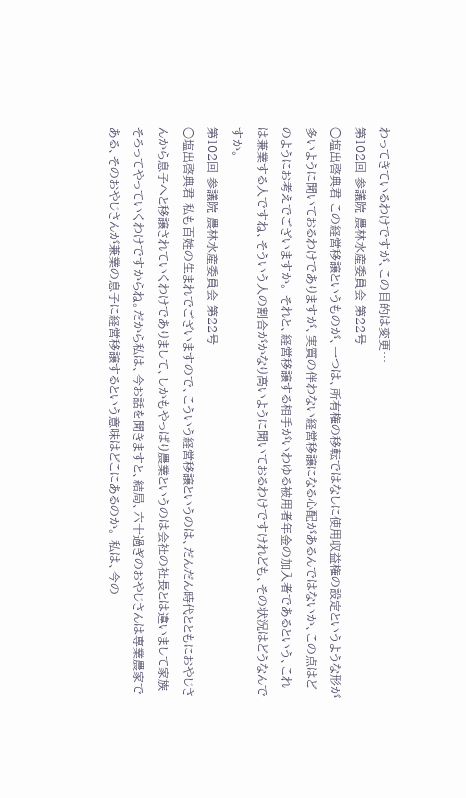わってきているわけですが、この目的は変更…
第102回 参議院 農林水産委員会 第22号
○塩出啓典君 この経営移譲というものが、一つは、所有権の移転ではなしに使用収益権の設定というような形が多いように聞いておるわけでありますが、実質の伴わない経営移譲になる心配があるんではないか、この点はどのようにお考えでございますか。 それと、経営移譲する相手がいわゆる被用者年金の加入者であるという、これは兼業する人ですね、そういう人の割合がかなり高いように聞いておるわけですけれども、その状況はどうなんですか。
第102回 参議院 農林水産委員会 第22号
○塩出啓典君 私も百姓の生まれでございますので、こういう経営移譲というのは、だんだん時代とともにおやじさんから息子へと移譲されていくわけでありまして、しかもやっぱり農業というのは会社の社長とは違いまして家族そろってやっていくわけですからね。だから私は、今お話を聞きますと、結局、六十過ぎのおやじさんは専業農家である、そのおやじさんが兼業の息子に経営移譲するという意味はどこにあるのか。 私は、今の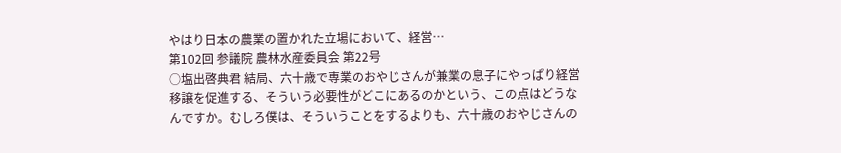やはり日本の農業の置かれた立場において、経営…
第102回 参議院 農林水産委員会 第22号
○塩出啓典君 結局、六十歳で専業のおやじさんが兼業の息子にやっぱり経営移譲を促進する、そういう必要性がどこにあるのかという、この点はどうなんですか。むしろ僕は、そういうことをするよりも、六十歳のおやじさんの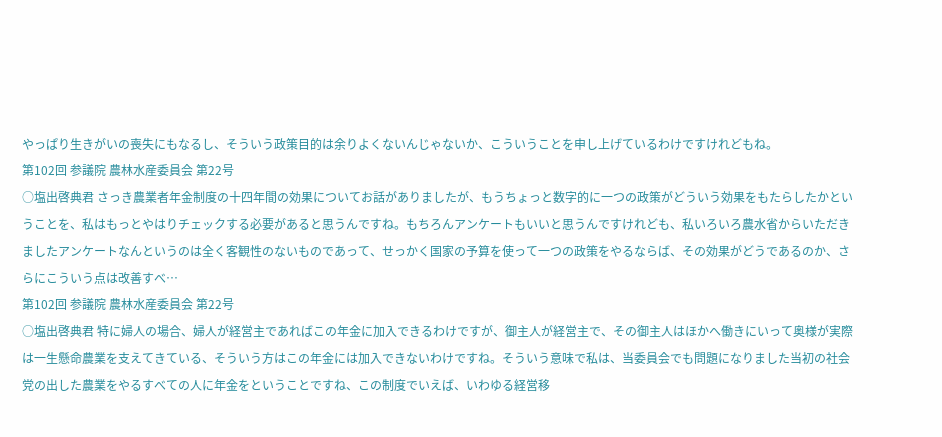やっぱり生きがいの喪失にもなるし、そういう政策目的は余りよくないんじゃないか、こういうことを申し上げているわけですけれどもね。
第102回 参議院 農林水産委員会 第22号
○塩出啓典君 さっき農業者年金制度の十四年間の効果についてお話がありましたが、もうちょっと数字的に一つの政策がどういう効果をもたらしたかということを、私はもっとやはりチェックする必要があると思うんですね。もちろんアンケートもいいと思うんですけれども、私いろいろ農水省からいただきましたアンケートなんというのは全く客観性のないものであって、せっかく国家の予算を使って一つの政策をやるならば、その効果がどうであるのか、さらにこういう点は改善すべ…
第102回 参議院 農林水産委員会 第22号
○塩出啓典君 特に婦人の場合、婦人が経営主であればこの年金に加入できるわけですが、御主人が経営主で、その御主人はほかへ働きにいって奥様が実際は一生懸命農業を支えてきている、そういう方はこの年金には加入できないわけですね。そういう意味で私は、当委員会でも問題になりました当初の社会党の出した農業をやるすべての人に年金をということですね、この制度でいえば、いわゆる経営移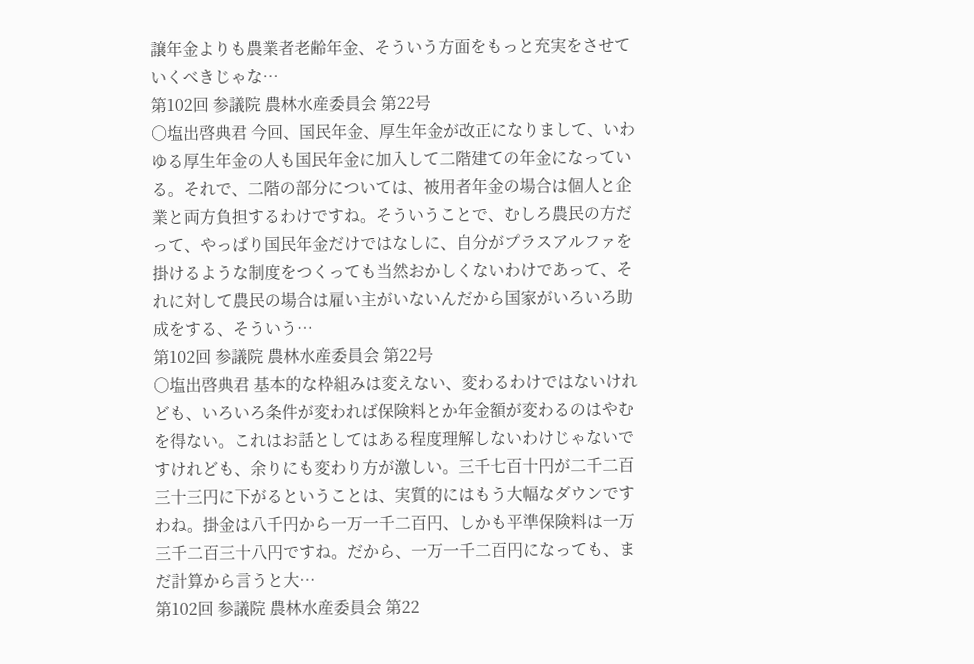譲年金よりも農業者老齢年金、そういう方面をもっと充実をさせていくべきじゃな…
第102回 参議院 農林水産委員会 第22号
○塩出啓典君 今回、国民年金、厚生年金が改正になりまして、いわゆる厚生年金の人も国民年金に加入して二階建ての年金になっている。それで、二階の部分については、被用者年金の場合は個人と企業と両方負担するわけですね。そういうことで、むしろ農民の方だって、やっぱり国民年金だけではなしに、自分がプラスアルファを掛けるような制度をつくっても当然おかしくないわけであって、それに対して農民の場合は雇い主がいないんだから国家がいろいろ助成をする、そういう…
第102回 参議院 農林水産委員会 第22号
○塩出啓典君 基本的な枠組みは変えない、変わるわけではないけれども、いろいろ条件が変われば保険料とか年金額が変わるのはやむを得ない。これはお話としてはある程度理解しないわけじゃないですけれども、余りにも変わり方が激しい。三千七百十円が二千二百三十三円に下がるということは、実質的にはもう大幅なダウンですわね。掛金は八千円から一万一千二百円、しかも平準保険料は一万三千二百三十八円ですね。だから、一万一千二百円になっても、まだ計算から言うと大…
第102回 参議院 農林水産委員会 第22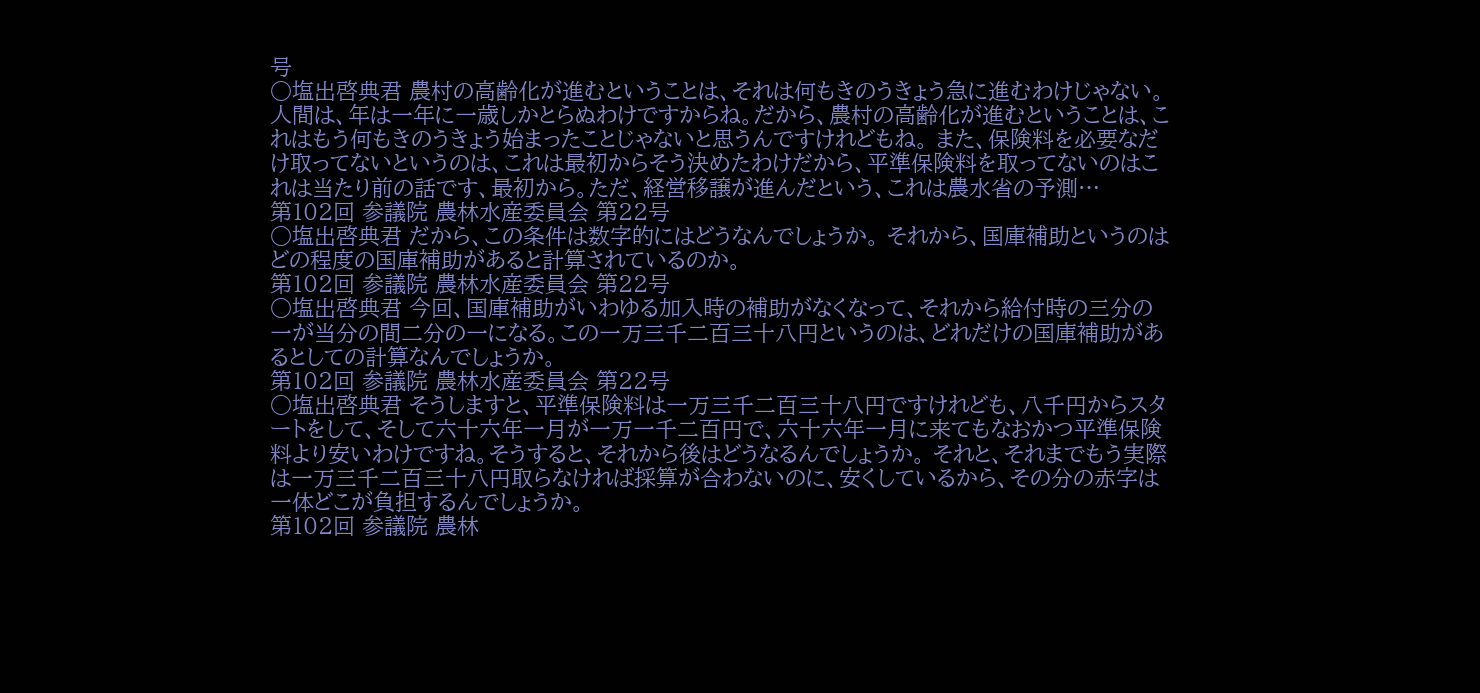号
○塩出啓典君 農村の高齢化が進むということは、それは何もきのうきょう急に進むわけじゃない。人間は、年は一年に一歳しかとらぬわけですからね。だから、農村の高齢化が進むということは、これはもう何もきのうきょう始まったことじゃないと思うんですけれどもね。 また、保険料を必要なだけ取ってないというのは、これは最初からそう決めたわけだから、平準保険料を取ってないのはこれは当たり前の話です、最初から。ただ、経営移譲が進んだという、これは農水省の予測…
第102回 参議院 農林水産委員会 第22号
○塩出啓典君 だから、この条件は数字的にはどうなんでしょうか。 それから、国庫補助というのはどの程度の国庫補助があると計算されているのか。
第102回 参議院 農林水産委員会 第22号
○塩出啓典君 今回、国庫補助がいわゆる加入時の補助がなくなって、それから給付時の三分の一が当分の間二分の一になる。この一万三千二百三十八円というのは、どれだけの国庫補助があるとしての計算なんでしょうか。
第102回 参議院 農林水産委員会 第22号
○塩出啓典君 そうしますと、平準保険料は一万三千二百三十八円ですけれども、八千円からスタートをして、そして六十六年一月が一万一千二百円で、六十六年一月に来てもなおかつ平準保険料より安いわけですね。そうすると、それから後はどうなるんでしょうか。 それと、それまでもう実際は一万三千二百三十八円取らなければ採算が合わないのに、安くしているから、その分の赤字は一体どこが負担するんでしょうか。
第102回 参議院 農林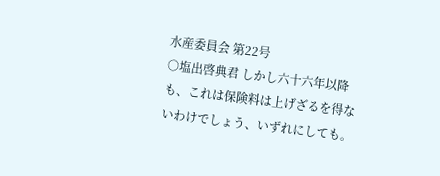水産委員会 第22号
○塩出啓典君 しかし六十六年以降も、これは保険料は上げざるを得ないわけでしょう、いずれにしても。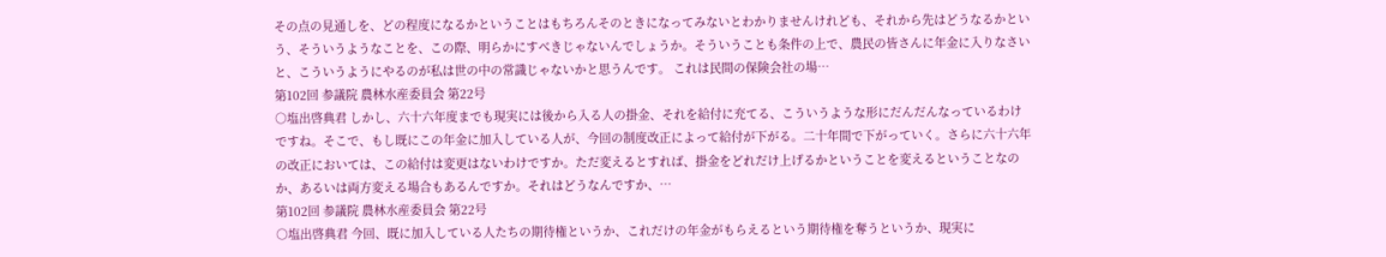その点の見通しを、どの程度になるかということはもちろんそのときになってみないとわかりませんけれども、それから先はどうなるかという、そういうようなことを、この際、明らかにすべきじゃないんでしょうか。そういうことも条件の上で、農民の皆さんに年金に入りなさいと、こういうようにやるのが私は世の中の常識じゃないかと思うんです。 これは民間の保険会社の場…
第102回 参議院 農林水産委員会 第22号
○塩出啓典君 しかし、六十六年度までも現実には後から入る人の掛金、それを給付に充てる、こういうような形にだんだんなっているわけですね。そこで、もし既にこの年金に加入している人が、今回の制度改正によって給付が下がる。二十年間で下がっていく。さらに六十六年の改正においては、この給付は変更はないわけですか。ただ変えるとすれば、掛金をどれだけ上げるかということを変えるということなのか、あるいは両方変える場合もあるんですか。それはどうなんですか、…
第102回 参議院 農林水産委員会 第22号
○塩出啓典君 今回、既に加入している人たちの期待権というか、これだけの年金がもらえるという期待権を奪うというか、現実に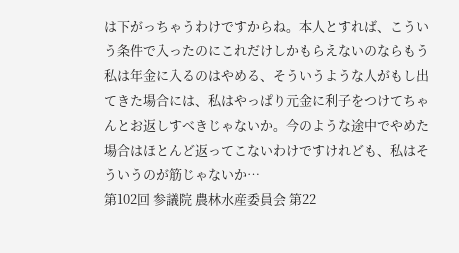は下がっちゃうわけですからね。本人とすれば、こういう条件で入ったのにこれだけしかもらえないのならもう私は年金に入るのはやめる、そういうような人がもし出てきた場合には、私はやっぱり元金に利子をつけてちゃんとお返しすべきじゃないか。今のような途中でやめた場合はほとんど返ってこないわけですけれども、私はそういうのが筋じゃないか…
第102回 参議院 農林水産委員会 第22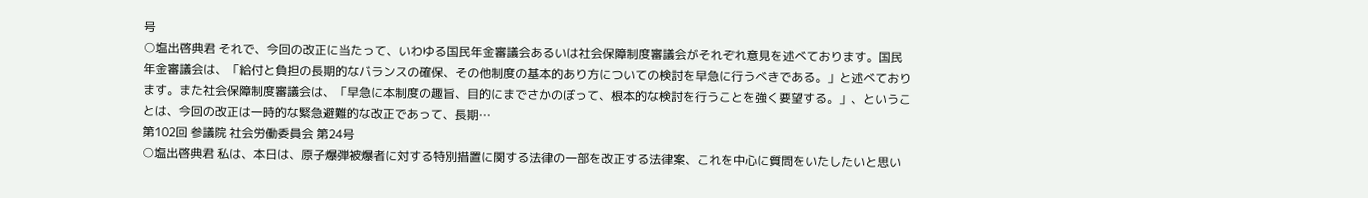号
○塩出啓典君 それで、今回の改正に当たって、いわゆる国民年金審議会あるいは社会保障制度審議会がそれぞれ意見を述べております。国民年金審議会は、「給付と負担の長期的なバランスの確保、その他制度の基本的あり方についての検討を早急に行うべきである。」と述べております。また社会保障制度審議会は、「早急に本制度の趣旨、目的にまでさかのぼって、根本的な検討を行うことを強く要望する。」、ということは、今回の改正は一時的な緊急避難的な改正であって、長期…
第102回 参議院 社会労働委員会 第24号
○塩出啓典君 私は、本日は、原子爆弾被爆者に対する特別措置に関する法律の一部を改正する法律案、これを中心に質問をいたしたいと思い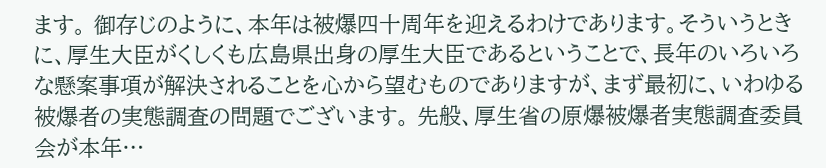ます。 御存じのように、本年は被爆四十周年を迎えるわけであります。そういうときに、厚生大臣がくしくも広島県出身の厚生大臣であるということで、長年のいろいろな懸案事項が解決されることを心から望むものでありますが、まず最初に、いわゆる被爆者の実態調査の問題でございます。 先般、厚生省の原爆被爆者実態調査委員会が本年…